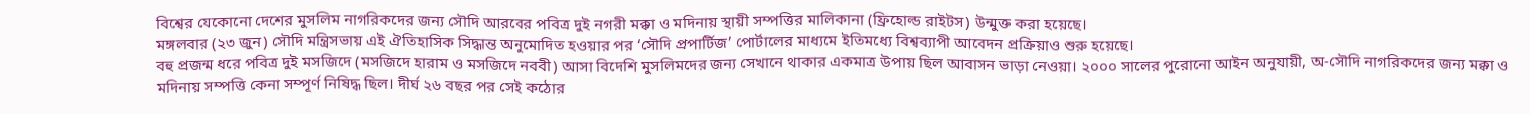বিশ্বের যেকোনো দেশের মুসলিম নাগরিকদের জন্য সৌদি আরবের পবিত্র দুই নগরী মক্কা ও মদিনায় স্থায়ী সম্পত্তির মালিকানা (ফ্রিহোল্ড রাইটস) উন্মুক্ত করা হয়েছে।
মঙ্গলবার (২৩ জুন) সৌদি মন্ত্রিসভায় এই ঐতিহাসিক সিদ্ধান্ত অনুমোদিত হওয়ার পর ‘সৌদি প্রপার্টিজ’ পোর্টালের মাধ্যমে ইতিমধ্যে বিশ্বব্যাপী আবেদন প্রক্রিয়াও শুরু হয়েছে।
বহু প্রজন্ম ধরে পবিত্র দুই মসজিদে (মসজিদে হারাম ও মসজিদে নববী) আসা বিদেশি মুসলিমদের জন্য সেখানে থাকার একমাত্র উপায় ছিল আবাসন ভাড়া নেওয়া। ২০০০ সালের পুরোনো আইন অনুযায়ী, অ-সৌদি নাগরিকদের জন্য মক্কা ও মদিনায় সম্পত্তি কেনা সম্পূর্ণ নিষিদ্ধ ছিল। দীর্ঘ ২৬ বছর পর সেই কঠোর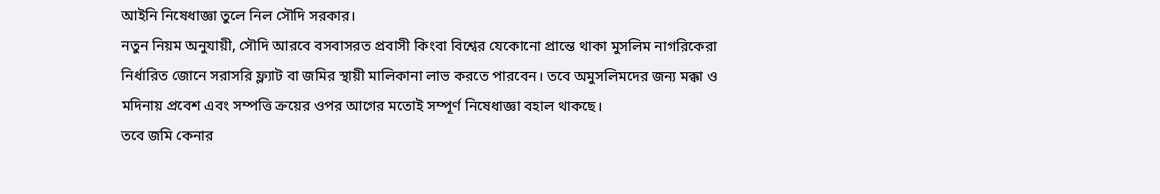আইনি নিষেধাজ্ঞা তুলে নিল সৌদি সরকার।
নতুন নিয়ম অনুযায়ী, সৌদি আরবে বসবাসরত প্রবাসী কিংবা বিশ্বের যেকোনো প্রান্তে থাকা মুসলিম নাগরিকেরা নির্ধারিত জোনে সরাসরি ফ্ল্যাট বা জমির স্থায়ী মালিকানা লাভ করতে পারবেন। তবে অমুসলিমদের জন্য মক্কা ও মদিনায় প্রবেশ এবং সম্পত্তি ক্রয়ের ওপর আগের মতোই সম্পূর্ণ নিষেধাজ্ঞা বহাল থাকছে।
তবে জমি কেনার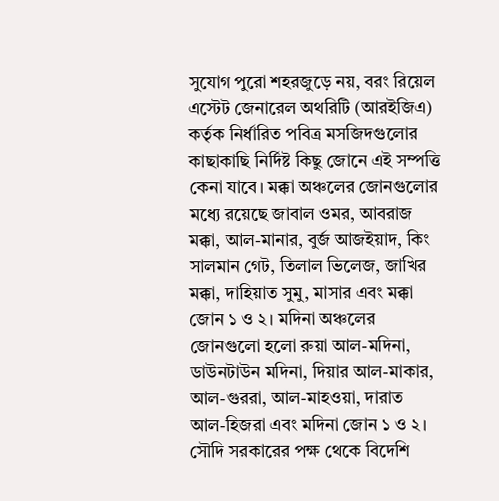সুযোগ পুরো শহরজুড়ে নয়, বরং রিয়েল এস্টেট জেনারেল অথরিটি (আরইজিএ) কর্তৃক নির্ধারিত পবিত্র মসজিদগুলোর কাছাকাছি নির্দিষ্ট কিছু জোনে এই সম্পত্তি কেনা যাবে। মক্কা অঞ্চলের জোনগুলোর মধ্যে রয়েছে জাবাল ওমর, আবরাজ মক্কা, আল-মানার, বুর্জ আজইয়াদ, কিং সালমান গেট, তিলাল ভিলেজ, জাখির মক্কা, দাহিয়াত সুমু, মাসার এবং মক্কা জোন ১ ও ২। মদিনা অঞ্চলের জোনগুলো হলো রুয়া আল-মদিনা, ডাউনটাউন মদিনা, দিয়ার আল-মাকার, আল-গুররা, আল-মাহওয়া, দারাত আল-হিজরা এবং মদিনা জোন ১ ও ২।
সৌদি সরকারের পক্ষ থেকে বিদেশি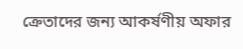ক্রেতাদের জন্য আকর্ষণীয় অফার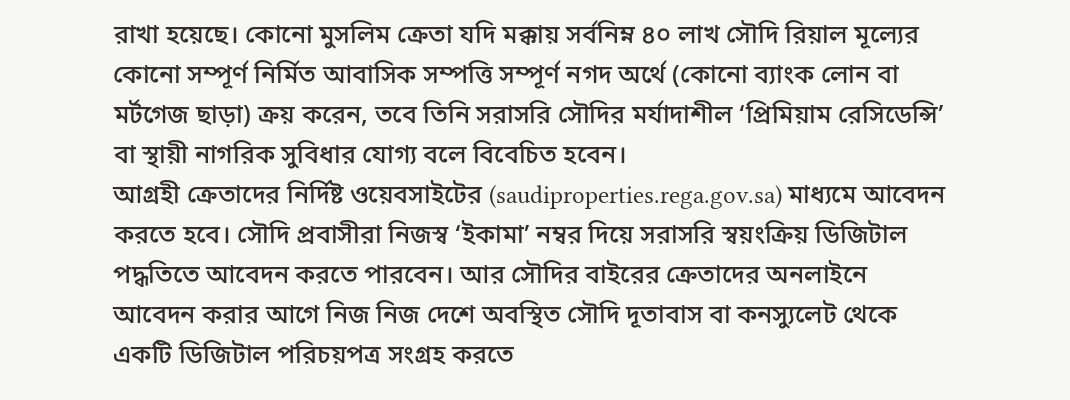রাখা হয়েছে। কোনো মুসলিম ক্রেতা যদি মক্কায় সর্বনিম্ন ৪০ লাখ সৌদি রিয়াল মূল্যের কোনো সম্পূর্ণ নির্মিত আবাসিক সম্পত্তি সম্পূর্ণ নগদ অর্থে (কোনো ব্যাংক লোন বা মর্টগেজ ছাড়া) ক্রয় করেন, তবে তিনি সরাসরি সৌদির মর্যাদাশীল ‘প্রিমিয়াম রেসিডেন্সি’ বা স্থায়ী নাগরিক সুবিধার যোগ্য বলে বিবেচিত হবেন।
আগ্রহী ক্রেতাদের নির্দিষ্ট ওয়েবসাইটের (saudiproperties.rega.gov.sa) মাধ্যমে আবেদন করতে হবে। সৌদি প্রবাসীরা নিজস্ব ‘ইকামা’ নম্বর দিয়ে সরাসরি স্বয়ংক্রিয় ডিজিটাল পদ্ধতিতে আবেদন করতে পারবেন। আর সৌদির বাইরের ক্রেতাদের অনলাইনে আবেদন করার আগে নিজ নিজ দেশে অবস্থিত সৌদি দূতাবাস বা কনস্যুলেট থেকে একটি ডিজিটাল পরিচয়পত্র সংগ্রহ করতে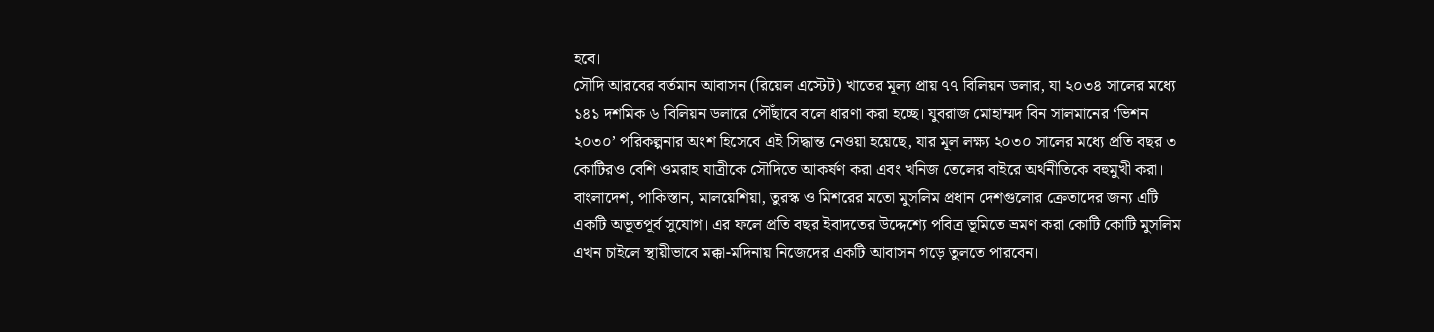হবে।
সৌদি আরবের বর্তমান আবাসন (রিয়েল এস্টেট) খাতের মূল্য প্রায় ৭৭ বিলিয়ন ডলার, যা ২০৩৪ সালের মধ্যে ১৪১ দশমিক ৬ বিলিয়ন ডলারে পৌঁছাবে বলে ধারণা করা হচ্ছে। যুবরাজ মোহাম্মদ বিন সালমানের ‘ভিশন ২০৩০’ পরিকল্পনার অংশ হিসেবে এই সিদ্ধান্ত নেওয়া হয়েছে, যার মূল লক্ষ্য ২০৩০ সালের মধ্যে প্রতি বছর ৩ কোটিরও বেশি ওমরাহ যাত্রীকে সৌদিতে আকর্ষণ করা এবং খনিজ তেলের বাইরে অর্থনীতিকে বহুমুখী করা। বাংলাদেশ, পাকিস্তান, মালয়েশিয়া, তুরস্ক ও মিশরের মতো মুসলিম প্রধান দেশগুলোর ক্রেতাদের জন্য এটি একটি অভূতপূর্ব সুযোগ। এর ফলে প্রতি বছর ইবাদতের উদ্দেশ্যে পবিত্র ভূমিতে ভ্রমণ করা কোটি কোটি মুসলিম এখন চাইলে স্থায়ীভাবে মক্কা-মদিনায় নিজেদের একটি আবাসন গড়ে তুলতে পারবেন।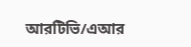আরটিভি/এআর